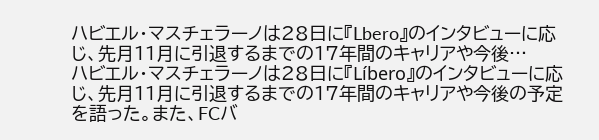ハビエル・マスチェラーノは28日に『Lbero』のインタビューに応じ、先月11月に引退するまでの17年間のキャリアや今後…
ハビエル・マスチェラーノは28日に『Líbero』のインタビューに応じ、先月11月に引退するまでの17年間のキャリアや今後の予定を語った。また、FCバ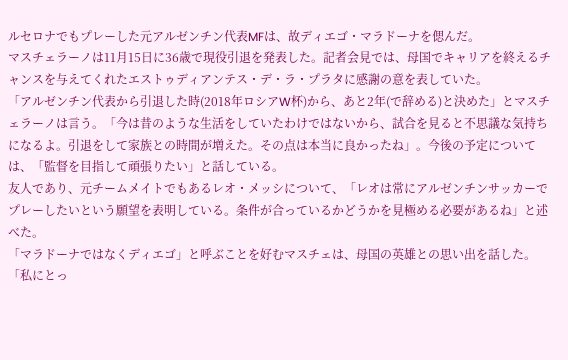ルセロナでもプレーした元アルゼンチン代表MFは、故ディエゴ・マラドーナを偲んだ。
マスチェラーノは11月15日に36歳で現役引退を発表した。記者会見では、母国でキャリアを終えるチャンスを与えてくれたエストゥディアンテス・デ・ラ・プラタに感謝の意を表していた。
「アルゼンチン代表から引退した時(2018年ロシアW杯)から、あと2年(で辞める)と決めた」とマスチェラーノは言う。「今は昔のような生活をしていたわけではないから、試合を見ると不思議な気持ちになるよ。引退をして家族との時間が増えた。その点は本当に良かったね」。今後の予定については、「監督を目指して頑張りたい」と話している。
友人であり、元チームメイトでもあるレオ・メッシについて、「レオは常にアルゼンチンサッカーでプレーしたいという願望を表明している。条件が合っているかどうかを見極める必要があるね」と述べた。
「マラドーナではなくディエゴ」と呼ぶことを好むマスチェは、母国の英雄との思い出を話した。「私にとっ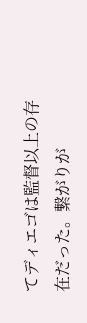てディエゴは監督以上の存在だった。繋がりが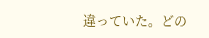違っていた。どの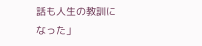話も人生の教訓になった」